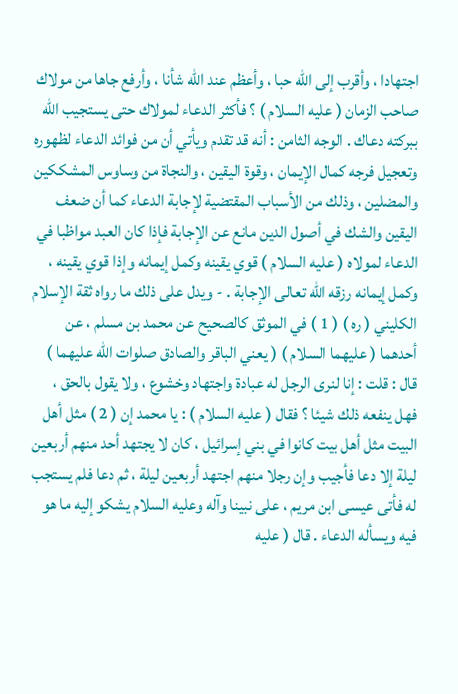اجتهادا ، وأقرب إلى الله حبا ، وأعظم عند الله شأنا ، وأرفع جاها من مولاك صاحب الزمان ( عليه السلام ) ؟ فأكثر الدعاء لمولاك حتى يستجيب الله ببركته دعاك . الوجه الثامن : أنه قد تقدم ويأتي أن من فوائد الدعاء لظهوره وتعجيل فرجه كمال الإيمان ، وقوة اليقين ، والنجاة من وساوس المشككين والمضلين ، وذلك من الأسباب المقتضية لإجابة الدعاء كما أن ضعف اليقين والشك في أصول الدين مانع عن الإجابة فإذا كان العبد مواظبا في الدعاء لمولاه ( عليه السلام ) قوي يقينه وكمل إيمانه وإذا قوي يقينه ، وكمل إيمانه رزقه الله تعالى الإجابة . - ويدل على ذلك ما رواه ثقة الإسلام الكليني ( ره ) ( 1 ) في الموثق كالصحيح عن محمد بن مسلم ، عن أحدهما ( عليهما السلام ) ( يعني الباقر والصادق صلوات الله عليهما ) قال : قلت : إنا لنرى الرجل له عبادة واجتهاد وخشوع ، ولا يقول بالحق ، فهل ينفعه ذلك شيئا ؟ فقال ( عليه السلام ) : يا محمد إن ( 2 ) مثل أهل البيت مثل أهل بيت كانوا في بني إسرائيل ، كان لا يجتهد أحد منهم أربعين ليلة إلا دعا فأجيب وإن رجلا منهم اجتهد أربعين ليلة ، ثم دعا فلم يستجب له فأتى عيسى ابن مريم ، على نبينا وآله وعليه السلام يشكو إليه ما هو فيه ويسأله الدعاء . قال ( عليه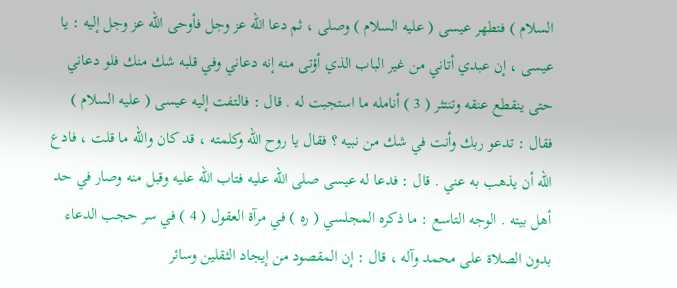السلام ) فتطهر عيسى ( عليه السلام ) وصلى ، ثم دعا الله عز وجل فأوحى الله عز وجل إليه : يا عيسى ، إن عبدي أتاني من غير الباب الذي أؤتى منه إنه دعاني وفي قلبه شك منك فلو دعاني حتى ينقطع عنقه وتنتثر ( 3 ) أنامله ما استجبت له . قال : فالتفت إليه عيسى ( عليه السلام ) فقال : تدعو ربك وأنت في شك من نبيه ؟ فقال يا روح الله وكلمته ، قد كان والله ما قلت ، فادع الله أن يذهب به عني . قال : فدعا له عيسى صلى الله عليه فتاب الله عليه وقبل منه وصار في حد أهل بيته . الوجه التاسع : ما ذكره المجلسي ( ره ) في مرآة العقول ( 4 ) في سر حجب الدعاء بدون الصلاة على محمد وآله ، قال : إن المقصود من إيجاد الثقلين وسائر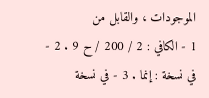الموجودات ، والقابل من
1 - الكافي : 2 / 200 / ح 9 . 2 - في نسخة : إنما . 3 - في نسخة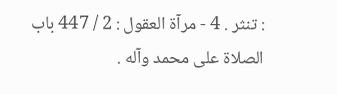: تنثر . 4 - مرآة العقول : 2 / 447 باب الصلاة على محمد وآله .